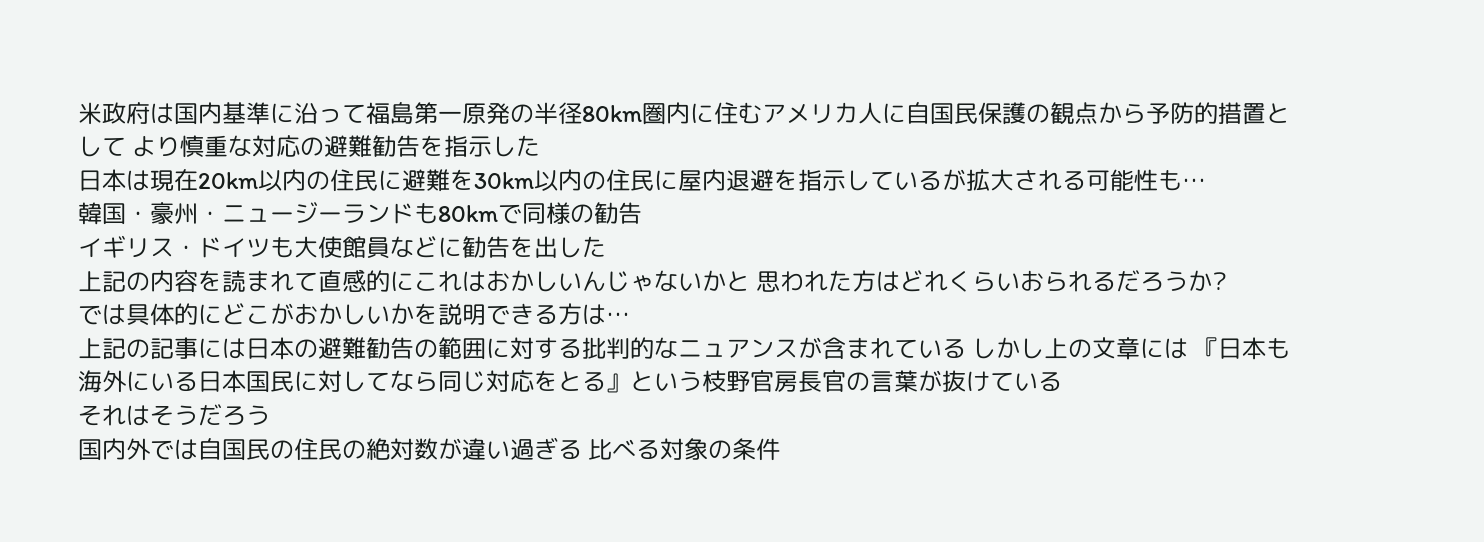米政府は国内基準に沿って福島第一原発の半径80km圏内に住むアメリカ人に自国民保護の観点から予防的措置として より慎重な対応の避難勧告を指示した
日本は現在20km以内の住民に避難を30km以内の住民に屋内退避を指示しているが拡大される可能性も…
韓国・豪州・ニュージーランドも80kmで同様の勧告
イギリス・ドイツも大使館員などに勧告を出した
上記の内容を読まれて直感的にこれはおかしいんじゃないかと 思われた方はどれくらいおられるだろうか?
では具体的にどこがおかしいかを説明できる方は…
上記の記事には日本の避難勧告の範囲に対する批判的なニュアンスが含まれている しかし上の文章には 『日本も海外にいる日本国民に対してなら同じ対応をとる』という枝野官房長官の言葉が抜けている
それはそうだろう
国内外では自国民の住民の絶対数が違い過ぎる 比べる対象の条件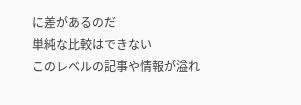に差があるのだ
単純な比較はできない
このレベルの記事や情報が溢れ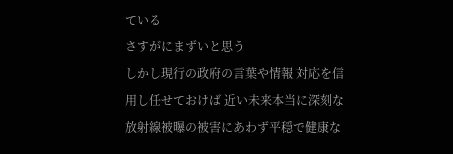ている
さすがにまずいと思う
しかし現行の政府の言葉や情報 対応を信用し任せておけば 近い未来本当に深刻な放射線被曝の被害にあわず平穏で健康な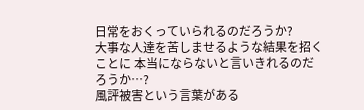日常をおくっていられるのだろうか?
大事な人達を苦しませるような結果を招くことに 本当にならないと言いきれるのだろうか…?
風評被害という言葉がある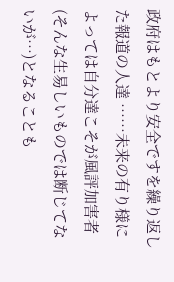政府はもとより安全ですを繰り返した報道の人達 ……未来の有り様によっては自分達こそが風評加害者(そんな生易しいものでは断じてないが…)となることも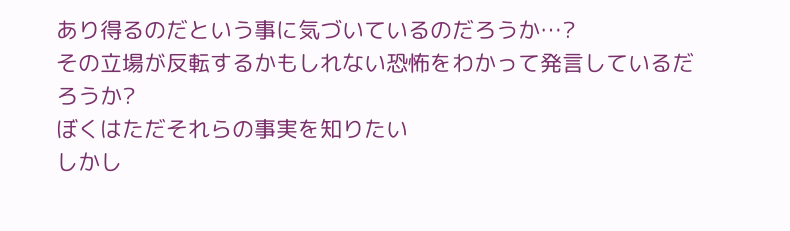あり得るのだという事に気づいているのだろうか…?
その立場が反転するかもしれない恐怖をわかって発言しているだろうか?
ぼくはただそれらの事実を知りたい
しかし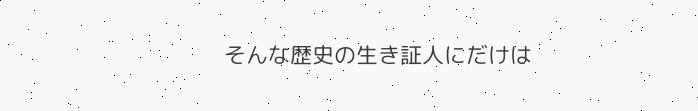そんな歴史の生き証人にだけは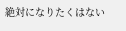絶対になりたくはない